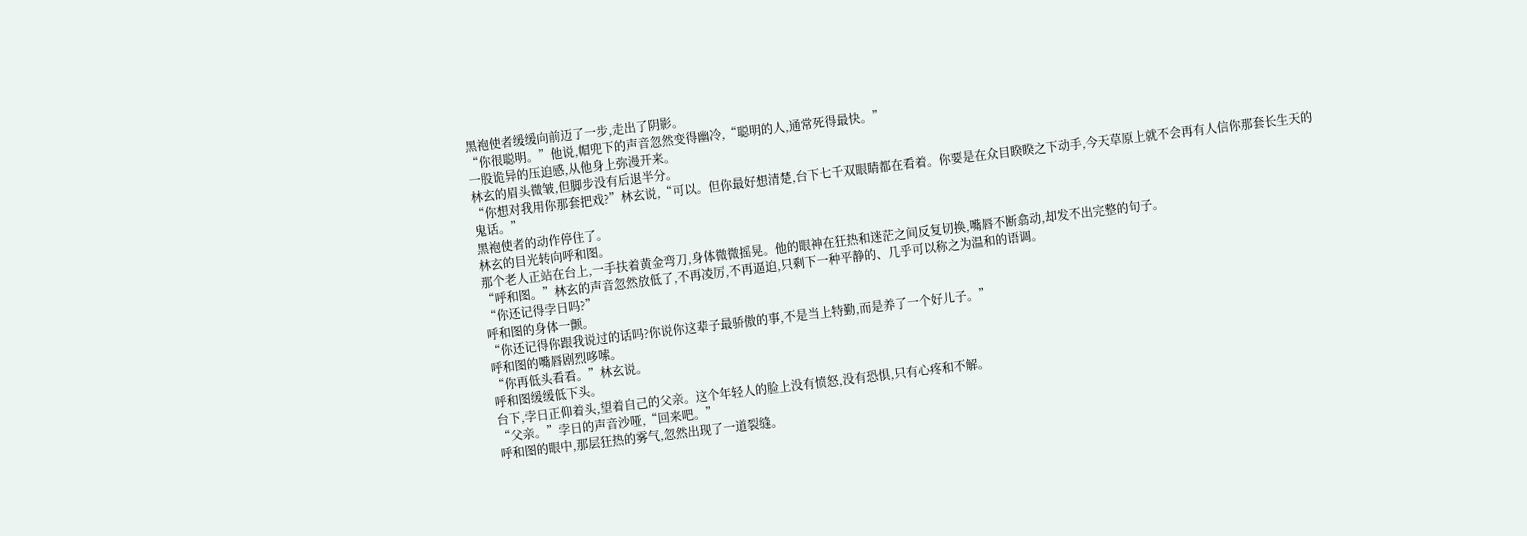黑袍使者缓缓向前迈了一步,走出了阴影。
“你很聪明。”他说,帽兜下的声音忽然变得幽冷,“聪明的人,通常死得最快。”
一股诡异的压迫感,从他身上弥漫开来。
林玄的眉头微皱,但脚步没有后退半分。
“你想对我用你那套把戏?”林玄说,“可以。但你最好想清楚,台下七千双眼睛都在看着。你要是在众目睽睽之下动手,今天草原上就不会再有人信你那套长生天的鬼话。”
黑袍使者的动作停住了。
林玄的目光转向呼和图。
那个老人正站在台上,一手扶着黄金弯刀,身体微微摇晃。他的眼神在狂热和迷茫之间反复切换,嘴唇不断翕动,却发不出完整的句子。
“呼和图。”林玄的声音忽然放低了,不再凌厉,不再逼迫,只剩下一种平静的、几乎可以称之为温和的语调。
“你还记得孛日吗?”
呼和图的身体一颤。
“你还记得你跟我说过的话吗?你说你这辈子最骄傲的事,不是当上特勤,而是养了一个好儿子。”
呼和图的嘴唇剧烈哆嗦。
“你再低头看看。”林玄说。
呼和图缓缓低下头。
台下,孛日正仰着头,望着自己的父亲。这个年轻人的脸上没有愤怒,没有恐惧,只有心疼和不解。
“父亲。”孛日的声音沙哑,“回来吧。”
呼和图的眼中,那层狂热的雾气,忽然出现了一道裂缝。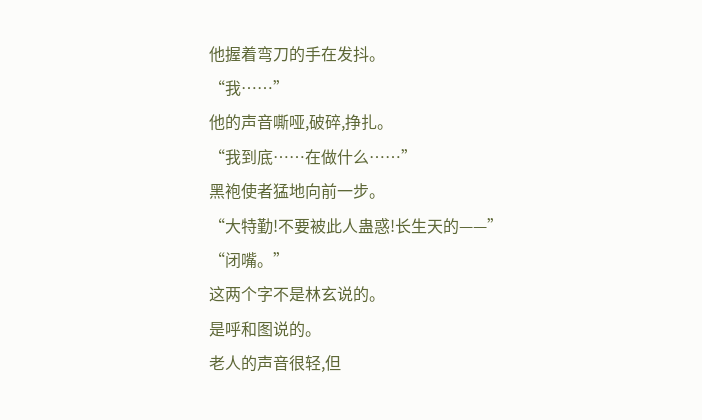他握着弯刀的手在发抖。
“我……”
他的声音嘶哑,破碎,挣扎。
“我到底……在做什么……”
黑袍使者猛地向前一步。
“大特勤!不要被此人蛊惑!长生天的——”
“闭嘴。”
这两个字不是林玄说的。
是呼和图说的。
老人的声音很轻,但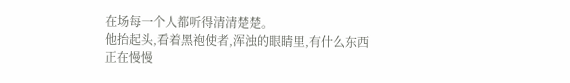在场每一个人都听得清清楚楚。
他抬起头,看着黑袍使者,浑浊的眼睛里,有什么东西正在慢慢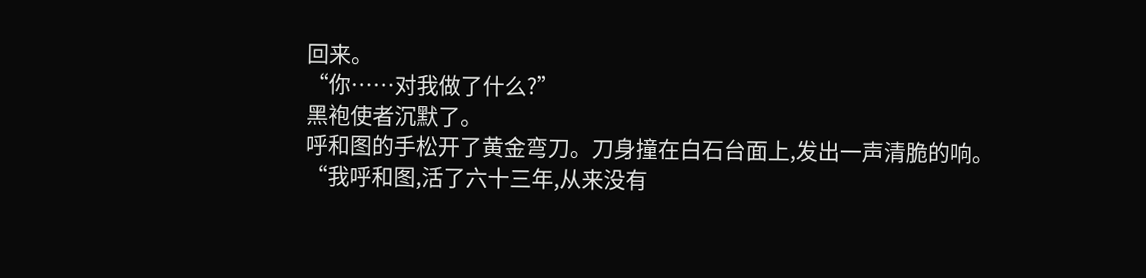回来。
“你……对我做了什么?”
黑袍使者沉默了。
呼和图的手松开了黄金弯刀。刀身撞在白石台面上,发出一声清脆的响。
“我呼和图,活了六十三年,从来没有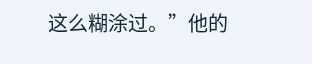这么糊涂过。”他的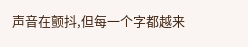声音在颤抖,但每一个字都越来